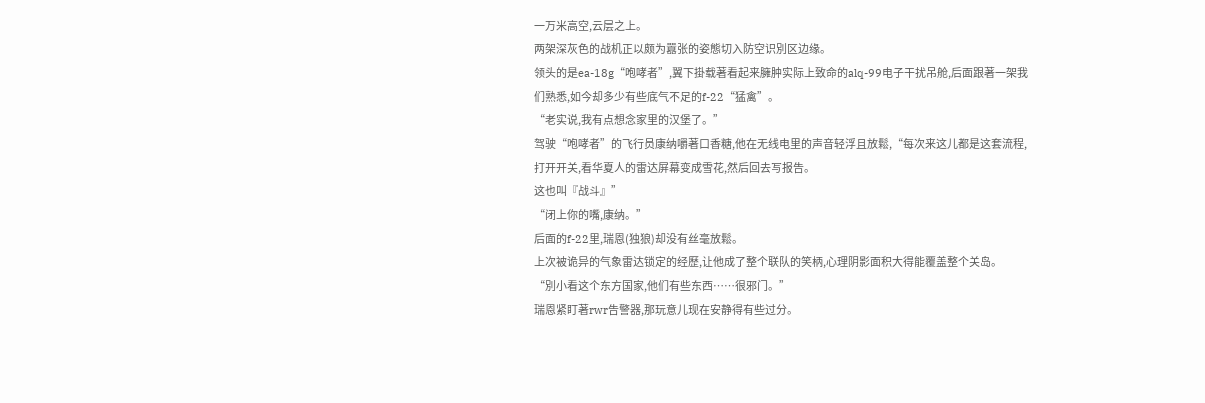一万米高空,云层之上。
两架深灰色的战机正以颇为囂张的姿態切入防空识別区边缘。
领头的是ea-18g“咆哮者”,翼下掛载著看起来臃肿实际上致命的alq-99电子干扰吊舱,后面跟著一架我们熟悉,如今却多少有些底气不足的f-22“猛禽”。
“老实说,我有点想念家里的汉堡了。”
驾驶“咆哮者”的飞行员康纳嚼著口香糖,他在无线电里的声音轻浮且放鬆,“每次来这儿都是这套流程,打开开关,看华夏人的雷达屏幕变成雪花,然后回去写报告。
这也叫『战斗』”
“闭上你的嘴,康纳。”
后面的f-22里,瑞恩(独狼)却没有丝毫放鬆。
上次被诡异的气象雷达锁定的经歷,让他成了整个联队的笑柄,心理阴影面积大得能覆盖整个关岛。
“別小看这个东方国家,他们有些东西……很邪门。”
瑞恩紧盯著rwr告警器,那玩意儿现在安静得有些过分。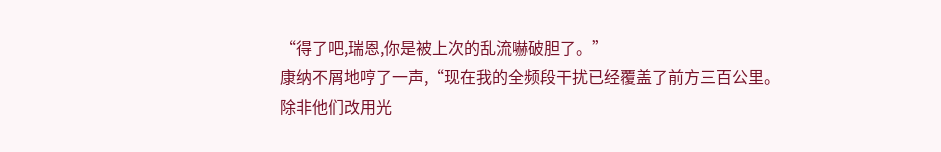“得了吧,瑞恩,你是被上次的乱流嚇破胆了。”
康纳不屑地哼了一声,“现在我的全频段干扰已经覆盖了前方三百公里。
除非他们改用光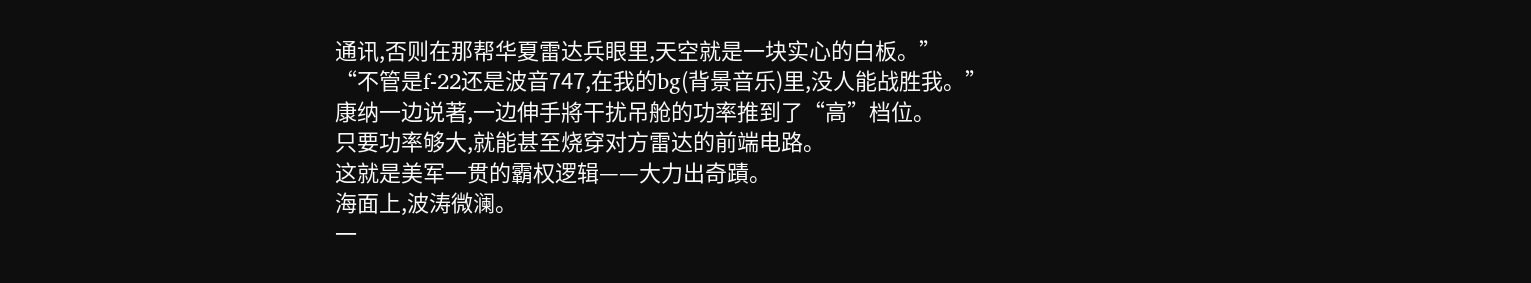通讯,否则在那帮华夏雷达兵眼里,天空就是一块实心的白板。”
“不管是f-22还是波音747,在我的bg(背景音乐)里,没人能战胜我。”
康纳一边说著,一边伸手將干扰吊舱的功率推到了“高”档位。
只要功率够大,就能甚至烧穿对方雷达的前端电路。
这就是美军一贯的霸权逻辑——大力出奇蹟。
海面上,波涛微澜。
一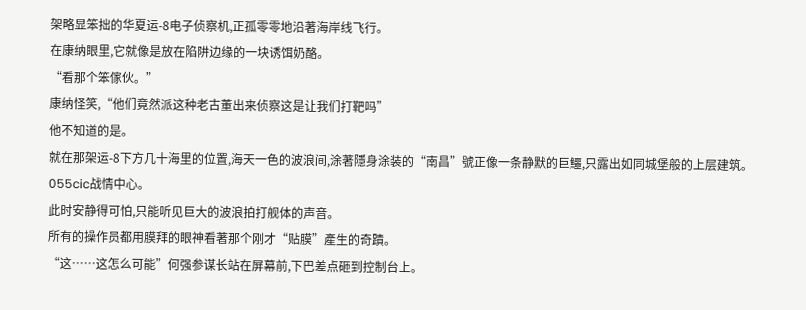架略显笨拙的华夏运-8电子侦察机,正孤零零地沿著海岸线飞行。
在康纳眼里,它就像是放在陷阱边缘的一块诱饵奶酪。
“看那个笨傢伙。”
康纳怪笑,“他们竟然派这种老古董出来侦察这是让我们打靶吗”
他不知道的是。
就在那架运-8下方几十海里的位置,海天一色的波浪间,涂著隱身涂装的“南昌”號正像一条静默的巨鱷,只露出如同城堡般的上层建筑。
055cic战情中心。
此时安静得可怕,只能听见巨大的波浪拍打舰体的声音。
所有的操作员都用膜拜的眼神看著那个刚才“贴膜”產生的奇蹟。
“这……这怎么可能”何强参谋长站在屏幕前,下巴差点砸到控制台上。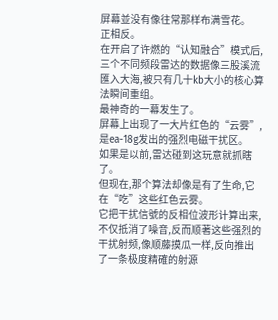屏幕並没有像往常那样布满雪花。
正相反。
在开启了许燃的“认知融合”模式后,三个不同频段雷达的数据像三股溪流匯入大海,被只有几十kb大小的核心算法瞬间重组。
最神奇的一幕发生了。
屏幕上出现了一大片红色的“云雾”,是ea-18g发出的强烈电磁干扰区。
如果是以前,雷达碰到这玩意就抓瞎了。
但现在,那个算法却像是有了生命,它在“吃”这些红色云雾。
它把干扰信號的反相位波形计算出来,不仅抵消了噪音,反而顺著这些强烈的干扰射频,像顺藤摸瓜一样,反向推出了一条极度精確的射源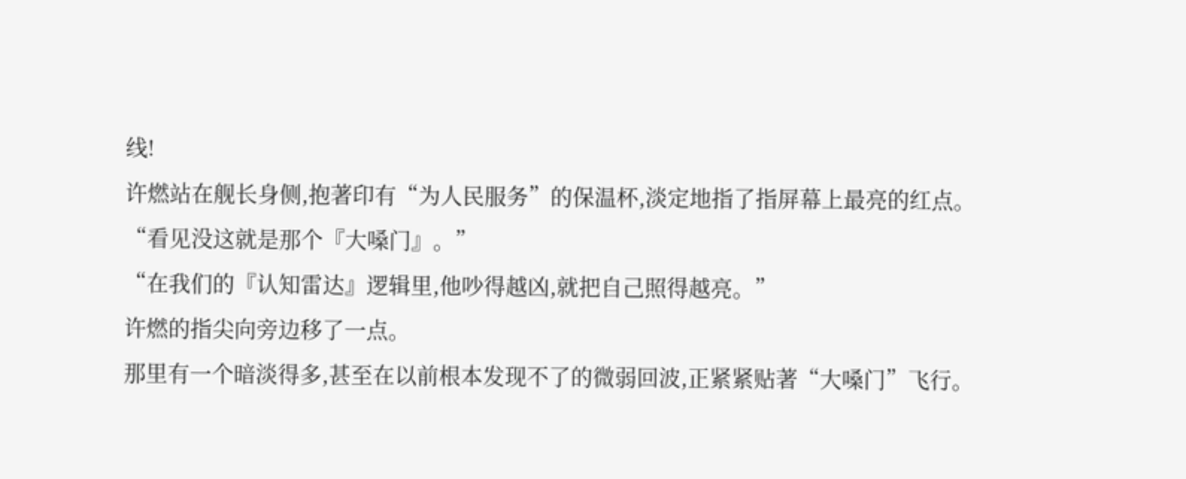线!
许燃站在舰长身侧,抱著印有“为人民服务”的保温杯,淡定地指了指屏幕上最亮的红点。
“看见没这就是那个『大嗓门』。”
“在我们的『认知雷达』逻辑里,他吵得越凶,就把自己照得越亮。”
许燃的指尖向旁边移了一点。
那里有一个暗淡得多,甚至在以前根本发现不了的微弱回波,正紧紧贴著“大嗓门”飞行。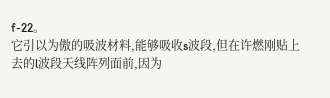f-22。
它引以为傲的吸波材料,能够吸收s波段,但在许燃刚贴上去的l波段天线阵列面前,因为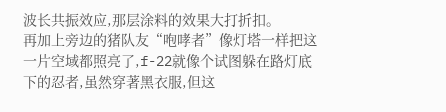波长共振效应,那层涂料的效果大打折扣。
再加上旁边的猪队友“咆哮者”像灯塔一样把这一片空域都照亮了,f-22就像个试图躲在路灯底下的忍者,虽然穿著黑衣服,但这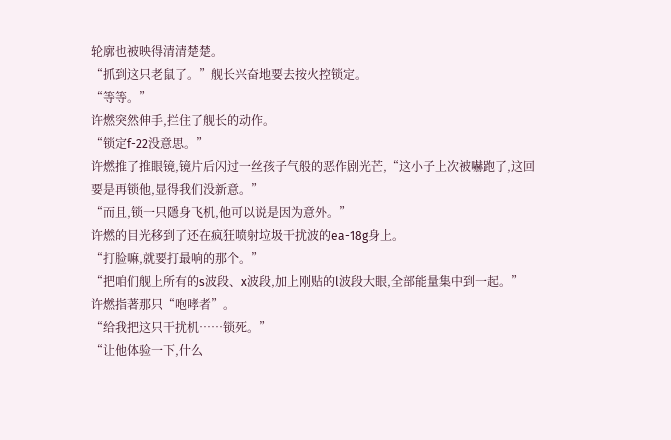轮廓也被映得清清楚楚。
“抓到这只老鼠了。”舰长兴奋地要去按火控锁定。
“等等。”
许燃突然伸手,拦住了舰长的动作。
“锁定f-22没意思。”
许燃推了推眼镜,镜片后闪过一丝孩子气般的恶作剧光芒,“这小子上次被嚇跑了,这回要是再锁他,显得我们没新意。”
“而且,锁一只隱身飞机,他可以说是因为意外。”
许燃的目光移到了还在疯狂喷射垃圾干扰波的ea-18g身上。
“打脸嘛,就要打最响的那个。”
“把咱们舰上所有的s波段、x波段,加上刚贴的l波段大眼,全部能量集中到一起。”
许燃指著那只“咆哮者”。
“给我把这只干扰机……锁死。”
“让他体验一下,什么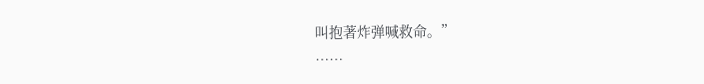叫抱著炸弹喊救命。”
……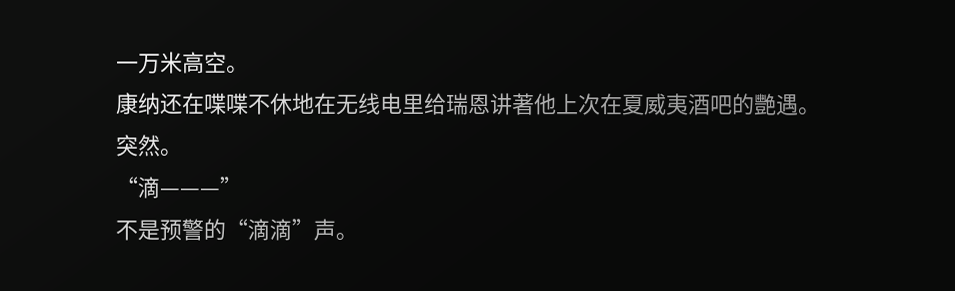一万米高空。
康纳还在喋喋不休地在无线电里给瑞恩讲著他上次在夏威夷酒吧的艷遇。
突然。
“滴———”
不是预警的“滴滴”声。